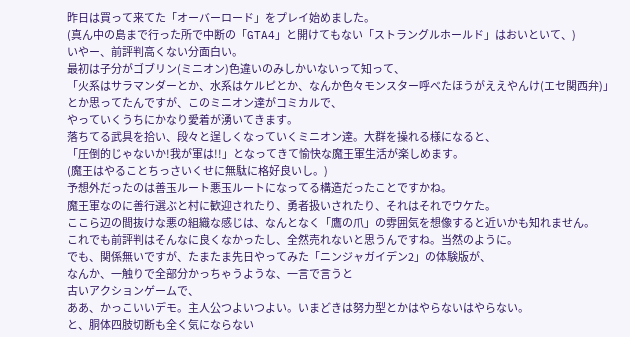昨日は買って来てた「オーバーロード」をプレイ始めました。
(真ん中の島まで行った所で中断の「GTA4」と開けてもない「ストラングルホールド」はおいといて、)
いやー、前評判高くない分面白い。
最初は子分がゴブリン(ミニオン)色違いのみしかいないって知って、
「火系はサラマンダーとか、水系はケルピとか、なんか色々モンスター呼べたほうがええやんけ(エセ関西弁)」
とか思ってたんですが、このミニオン達がコミカルで、
やっていくうちにかなり愛着が湧いてきます。
落ちてる武具を拾い、段々と逞しくなっていくミニオン達。大群を操れる様になると、
「圧倒的じゃないか!我が軍は!!」となってきて愉快な魔王軍生活が楽しめます。
(魔王はやることちっさいくせに無駄に格好良いし。)
予想外だったのは善玉ルート悪玉ルートになってる構造だったことですかね。
魔王軍なのに善行選ぶと村に歓迎されたり、勇者扱いされたり、それはそれでウケた。
ここら辺の間抜けな悪の組織な感じは、なんとなく「鷹の爪」の雰囲気を想像すると近いかも知れません。
これでも前評判はそんなに良くなかったし、全然売れないと思うんですね。当然のように。
でも、関係無いですが、たまたま先日やってみた「ニンジャガイデン2」の体験版が、
なんか、一触りで全部分かっちゃうような、一言で言うと
古いアクションゲームで、
ああ、かっこいいデモ。主人公つよいつよい。いまどきは努力型とかはやらないはやらない。
と、胴体四肢切断も全く気にならない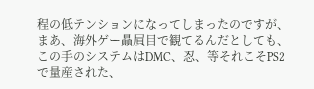程の低テンションになってしまったのですが、
まあ、海外ゲー贔屓目で観てるんだとしても、この手のシステムはDMC、忍、等それこそPS2で量産された、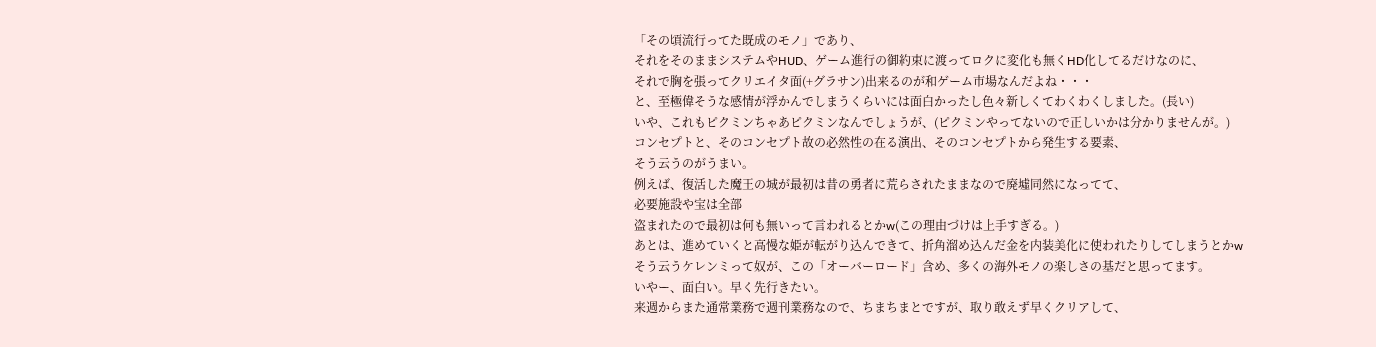「その頃流行ってた既成のモノ」であり、
それをそのままシステムやHUD、ゲーム進行の御約束に渡ってロクに変化も無くHD化してるだけなのに、
それで胸を張ってクリエイタ面(+グラサン)出来るのが和ゲーム市場なんだよね・・・
と、至極偉そうな感情が浮かんでしまうくらいには面白かったし色々新しくてわくわくしました。(長い)
いや、これもピクミンちゃあピクミンなんでしょうが、(ピクミンやってないので正しいかは分かりませんが。)
コンセプトと、そのコンセプト故の必然性の在る演出、そのコンセプトから発生する要素、
そう云うのがうまい。
例えば、復活した魔王の城が最初は昔の勇者に荒らされたままなので廃墟同然になってて、
必要施設や宝は全部
盗まれたので最初は何も無いって言われるとかw(この理由づけは上手すぎる。)
あとは、進めていくと高慢な姫が転がり込んできて、折角溜め込んだ金を内装美化に使われたりしてしまうとかw
そう云うケレンミって奴が、この「オーバーロード」含め、多くの海外モノの楽しさの基だと思ってます。
いやー、面白い。早く先行きたい。
来週からまた通常業務で週刊業務なので、ちまちまとですが、取り敢えず早くクリアして、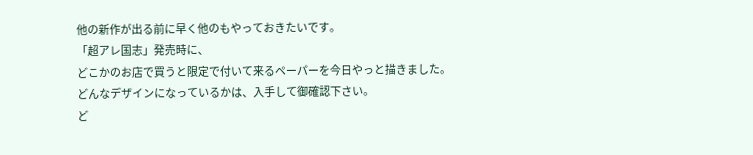他の新作が出る前に早く他のもやっておきたいです。
「超アレ国志」発売時に、
どこかのお店で買うと限定で付いて来るペーパーを今日やっと描きました。
どんなデザインになっているかは、入手して御確認下さい。
ど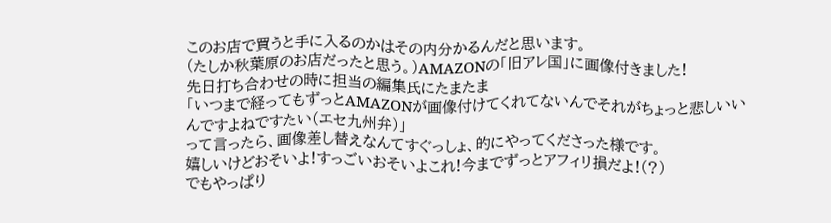このお店で買うと手に入るのかはその内分かるんだと思います。
(たしか秋葉原のお店だったと思う。)AMAZONの「旧アレ国」に画像付きました!
先日打ち合わせの時に担当の編集氏にたまたま
「いつまで経ってもずっとAMAZONが画像付けてくれてないんでそれがちょっと悲しいいんですよねですたい(エセ九州弁)」
って言ったら、画像差し替えなんてすぐっしょ、的にやってくださった様です。
嬉しいけどおそいよ!すっごいおそいよこれ!今までずっとアフィリ損だよ!(?)
でもやっぱり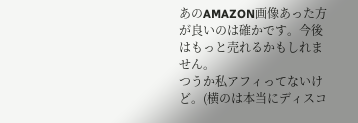あのAMAZON画像あった方が良いのは確かです。今後はもっと売れるかもしれません。
つうか私アフィってないけど。(横のは本当にディスコ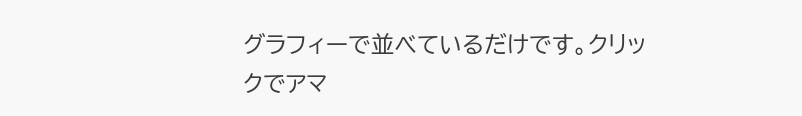グラフィーで並べているだけです。クリックでアマ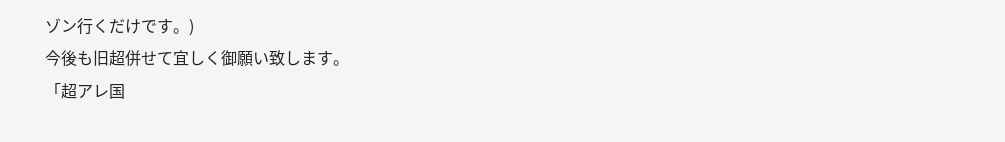ゾン行くだけです。)
今後も旧超併せて宜しく御願い致します。
「超アレ国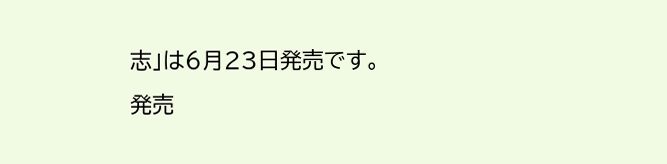志」は6月23日発売です。
発売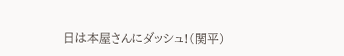日は本屋さんにダッシュ!(関平)